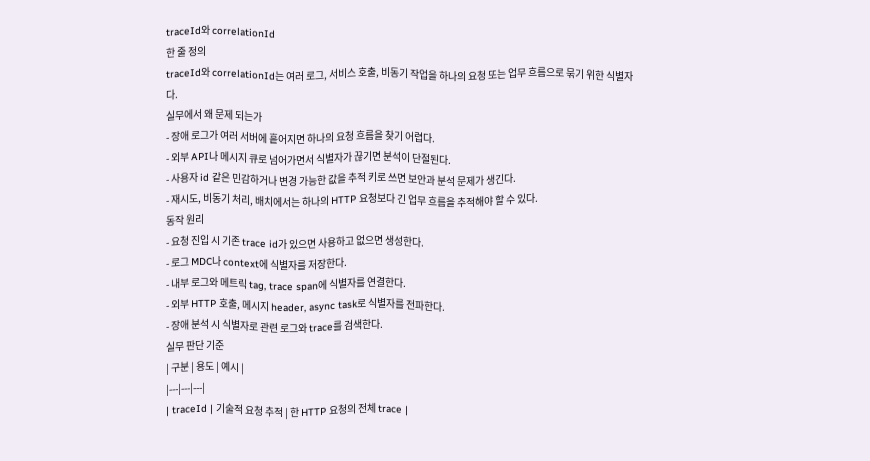traceId와 correlationId
한 줄 정의
traceId와 correlationId는 여러 로그, 서비스 호출, 비동기 작업을 하나의 요청 또는 업무 흐름으로 묶기 위한 식별자다.
실무에서 왜 문제 되는가
- 장애 로그가 여러 서버에 흩어지면 하나의 요청 흐름을 찾기 어렵다.
- 외부 API나 메시지 큐로 넘어가면서 식별자가 끊기면 분석이 단절된다.
- 사용자 id 같은 민감하거나 변경 가능한 값을 추적 키로 쓰면 보안과 분석 문제가 생긴다.
- 재시도, 비동기 처리, 배치에서는 하나의 HTTP 요청보다 긴 업무 흐름을 추적해야 할 수 있다.
동작 원리
- 요청 진입 시 기존 trace id가 있으면 사용하고 없으면 생성한다.
- 로그 MDC나 context에 식별자를 저장한다.
- 내부 로그와 메트릭 tag, trace span에 식별자를 연결한다.
- 외부 HTTP 호출, 메시지 header, async task로 식별자를 전파한다.
- 장애 분석 시 식별자로 관련 로그와 trace를 검색한다.
실무 판단 기준
| 구분 | 용도 | 예시 |
|---|---|---|
| traceId | 기술적 요청 추적 | 한 HTTP 요청의 전체 trace |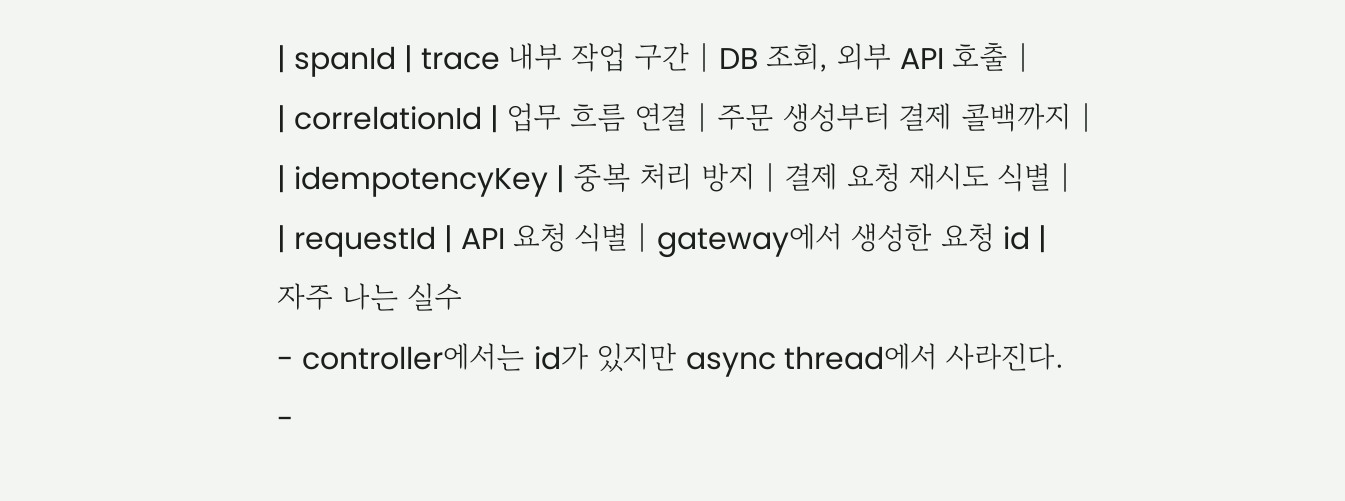| spanId | trace 내부 작업 구간 | DB 조회, 외부 API 호출 |
| correlationId | 업무 흐름 연결 | 주문 생성부터 결제 콜백까지 |
| idempotencyKey | 중복 처리 방지 | 결제 요청 재시도 식별 |
| requestId | API 요청 식별 | gateway에서 생성한 요청 id |
자주 나는 실수
- controller에서는 id가 있지만 async thread에서 사라진다.
-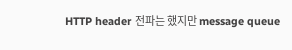HTTP header 전파는 했지만 message queue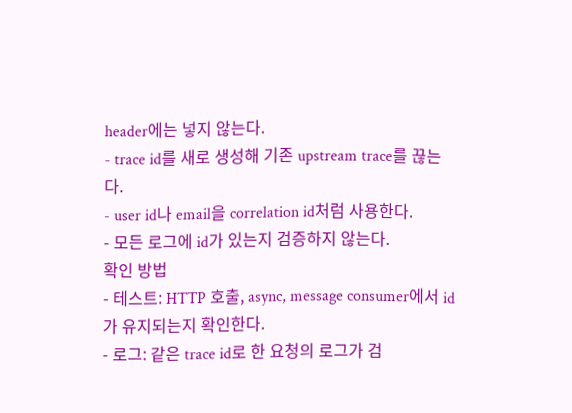header에는 넣지 않는다.
- trace id를 새로 생성해 기존 upstream trace를 끊는다.
- user id나 email을 correlation id처럼 사용한다.
- 모든 로그에 id가 있는지 검증하지 않는다.
확인 방법
- 테스트: HTTP 호출, async, message consumer에서 id가 유지되는지 확인한다.
- 로그: 같은 trace id로 한 요청의 로그가 검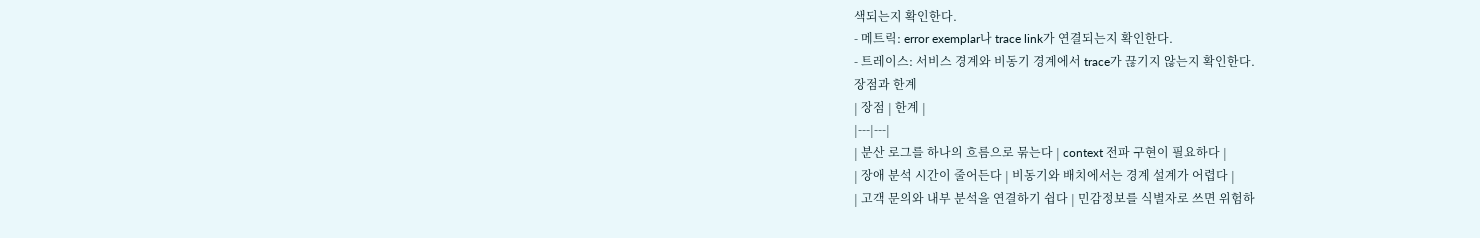색되는지 확인한다.
- 메트릭: error exemplar나 trace link가 연결되는지 확인한다.
- 트레이스: 서비스 경계와 비동기 경계에서 trace가 끊기지 않는지 확인한다.
장점과 한계
| 장점 | 한계 |
|---|---|
| 분산 로그를 하나의 흐름으로 묶는다 | context 전파 구현이 필요하다 |
| 장애 분석 시간이 줄어든다 | 비동기와 배치에서는 경계 설계가 어렵다 |
| 고객 문의와 내부 분석을 연결하기 쉽다 | 민감정보를 식별자로 쓰면 위험하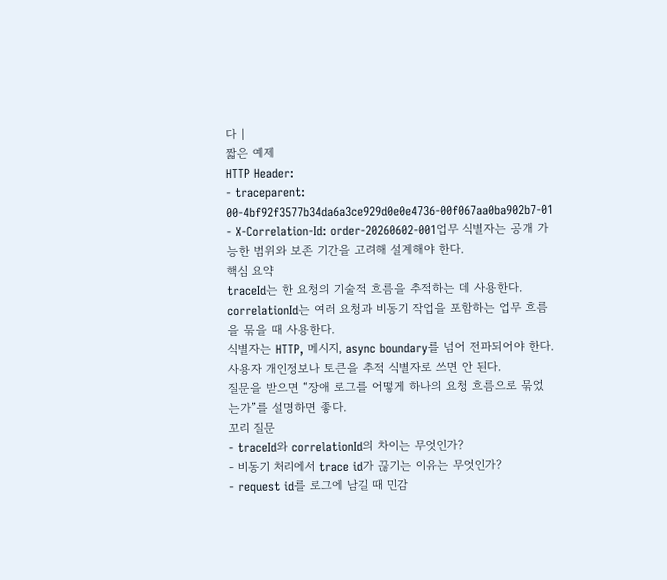다 |
짧은 예제
HTTP Header:
- traceparent: 00-4bf92f3577b34da6a3ce929d0e0e4736-00f067aa0ba902b7-01
- X-Correlation-Id: order-20260602-001업무 식별자는 공개 가능한 범위와 보존 기간을 고려해 설계해야 한다.
핵심 요약
traceId는 한 요청의 기술적 흐름을 추적하는 데 사용한다.
correlationId는 여러 요청과 비동기 작업을 포함하는 업무 흐름을 묶을 때 사용한다.
식별자는 HTTP, 메시지, async boundary를 넘어 전파되어야 한다.
사용자 개인정보나 토큰을 추적 식별자로 쓰면 안 된다.
질문을 받으면 “장애 로그를 어떻게 하나의 요청 흐름으로 묶었는가”를 설명하면 좋다.
꼬리 질문
- traceId와 correlationId의 차이는 무엇인가?
- 비동기 처리에서 trace id가 끊기는 이유는 무엇인가?
- request id를 로그에 남길 때 민감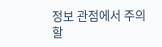정보 관점에서 주의할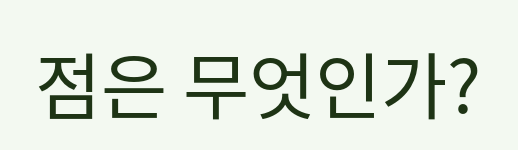점은 무엇인가?